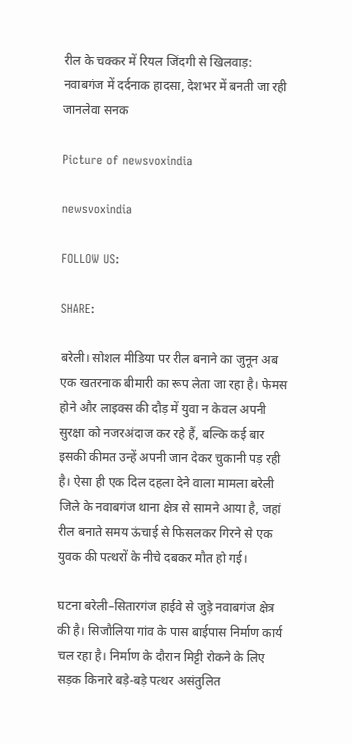रील के चक्कर में रियल जिंदगी से खिलवाड़: नवाबगंज में दर्दनाक हादसा, देशभर में बनती जा रही जानलेवा सनक

Picture of newsvoxindia

newsvoxindia

FOLLOW US:

SHARE:

बरेली। सोशल मीडिया पर रील बनाने का जुनून अब एक खतरनाक बीमारी का रूप लेता जा रहा है। फेमस होने और लाइक्स की दौड़ में युवा न केवल अपनी सुरक्षा को नजरअंदाज कर रहे हैं, बल्कि कई बार इसकी कीमत उन्हें अपनी जान देकर चुकानी पड़ रही है। ऐसा ही एक दिल दहला देने वाला मामला बरेली जिले के नवाबगंज थाना क्षेत्र से सामने आया है, जहां रील बनाते समय ऊंचाई से फिसलकर गिरने से एक युवक की पत्थरों के नीचे दबकर मौत हो गई।

घटना बरेली–सितारगंज हाईवे से जुड़े नवाबगंज क्षेत्र की है। सिजौलिया गांव के पास बाईपास निर्माण कार्य चल रहा है। निर्माण के दौरान मिट्टी रोकने के लिए सड़क किनारे बड़े-बड़े पत्थर असंतुलित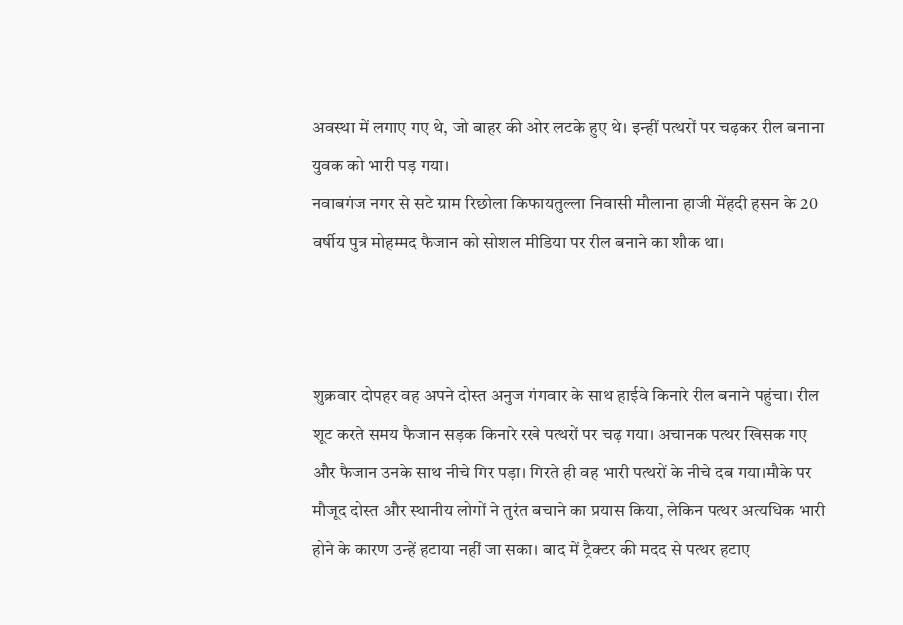अवस्था में लगाए गए थे, जो बाहर की ओर लटके हुए थे। इन्हीं पत्थरों पर चढ़कर रील बनाना युवक को भारी पड़ गया।
नवाबगंज नगर से सटे ग्राम रिछोला किफायतुल्ला निवासी मौलाना हाजी मेंहदी हसन के 20 वर्षीय पुत्र मोहम्मद फैजान को सोशल मीडिया पर रील बनाने का शौक था।



शुक्रवार दोपहर वह अपने दोस्त अनुज गंगवार के साथ हाईवे किनारे रील बनाने पहुंचा। रील शूट करते समय फैजान सड़क किनारे रखे पत्थरों पर चढ़ गया। अचानक पत्थर खिसक गए और फैजान उनके साथ नीचे गिर पड़ा। गिरते ही वह भारी पत्थरों के नीचे दब गया।मौके पर मौजूद दोस्त और स्थानीय लोगों ने तुरंत बचाने का प्रयास किया, लेकिन पत्थर अत्यधिक भारी होने के कारण उन्हें हटाया नहीं जा सका। बाद में ट्रैक्टर की मदद से पत्थर हटाए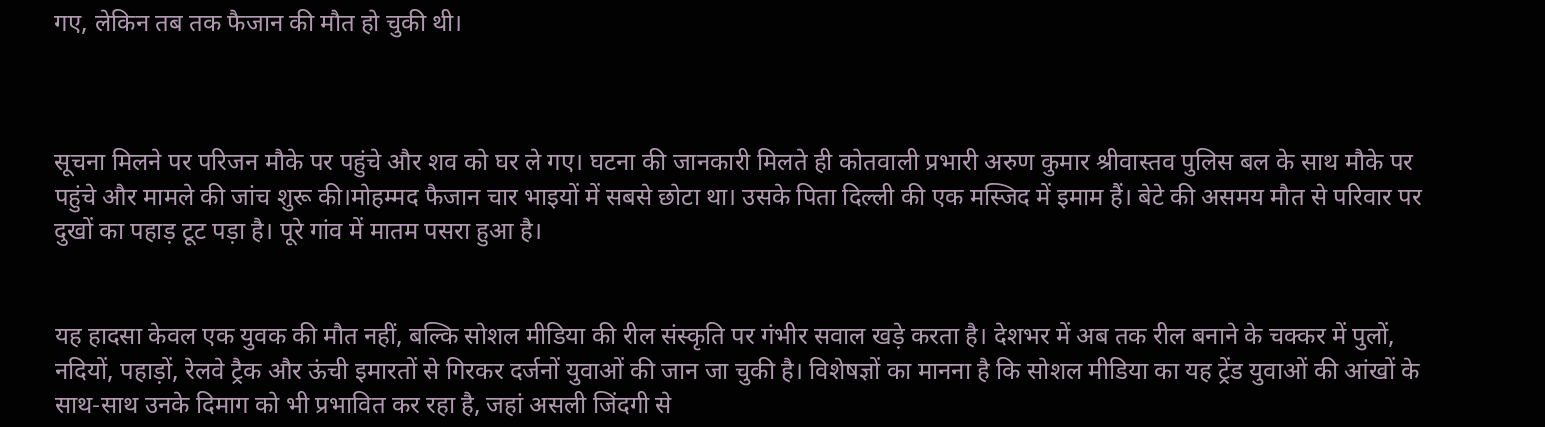गए, लेकिन तब तक फैजान की मौत हो चुकी थी।



सूचना मिलने पर परिजन मौके पर पहुंचे और शव को घर ले गए। घटना की जानकारी मिलते ही कोतवाली प्रभारी अरुण कुमार श्रीवास्तव पुलिस बल के साथ मौके पर पहुंचे और मामले की जांच शुरू की।मोहम्मद फैजान चार भाइयों में सबसे छोटा था। उसके पिता दिल्ली की एक मस्जिद में इमाम हैं। बेटे की असमय मौत से परिवार पर दुखों का पहाड़ टूट पड़ा है। पूरे गांव में मातम पसरा हुआ है।


यह हादसा केवल एक युवक की मौत नहीं, बल्कि सोशल मीडिया की रील संस्कृति पर गंभीर सवाल खड़े करता है। देशभर में अब तक रील बनाने के चक्कर में पुलों, नदियों, पहाड़ों, रेलवे ट्रैक और ऊंची इमारतों से गिरकर दर्जनों युवाओं की जान जा चुकी है। विशेषज्ञों का मानना है कि सोशल मीडिया का यह ट्रेंड युवाओं की आंखों के साथ-साथ उनके दिमाग को भी प्रभावित कर रहा है, जहां असली जिंदगी से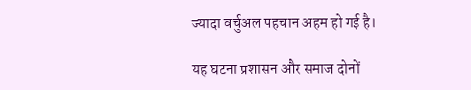ज्यादा वर्चुअल पहचान अहम हो गई है।

यह घटना प्रशासन और समाज दोनों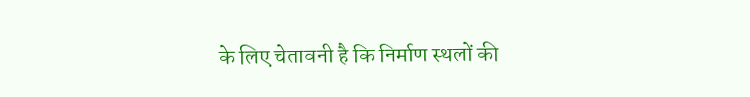के लिए चेतावनी है कि निर्माण स्थलों की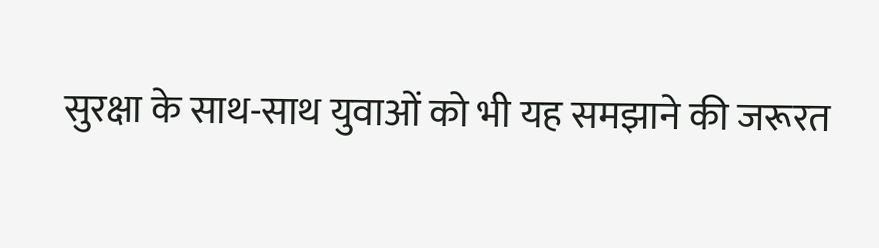सुरक्षा के साथ-साथ युवाओं को भी यह समझाने की जरूरत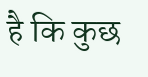है कि कुछ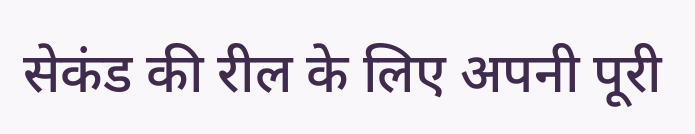सेकंड की रील के लिए अपनी पूरी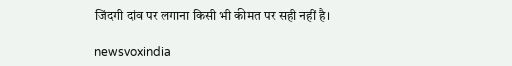जिंदगी दांव पर लगाना किसी भी कीमत पर सही नहीं है।

newsvoxindia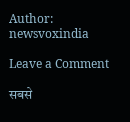Author: newsvoxindia

Leave a Comment

सबसे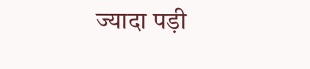ज्यादा पड़ी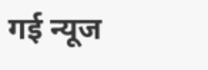गई न्यूज